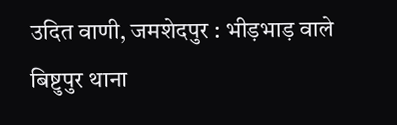उदित वाणी, जमशेदपुर : भीड़भाड़ वाले बिष्टुपुर थाना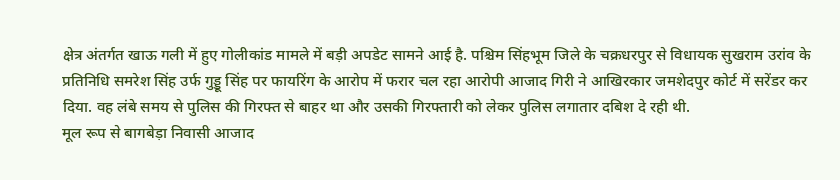क्षेत्र अंतर्गत खाऊ गली में हुए गोलीकांड मामले में बड़ी अपडेट सामने आई है. पश्चिम सिंहभूम जिले के चक्रधरपुर से विधायक सुखराम उरांव के प्रतिनिधि समरेश सिंह उर्फ गुड्डू सिंह पर फायरिंग के आरोप में फरार चल रहा आरोपी आजाद गिरी ने आखिरकार जमशेदपुर कोर्ट में सरेंडर कर दिया. वह लंबे समय से पुलिस की गिरफ्त से बाहर था और उसकी गिरफ्तारी को लेकर पुलिस लगातार दबिश दे रही थी.
मूल रूप से बागबेड़ा निवासी आजाद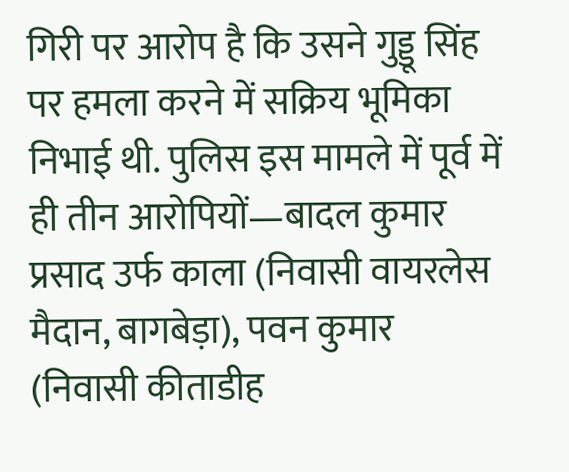गिरी पर आरोप है कि उसने गुड्डू सिंह पर हमला करने में सक्रिय भूमिका निभाई थी. पुलिस इस मामले में पूर्व में ही तीन आरोपियों—बादल कुमार प्रसाद उर्फ काला (निवासी वायरलेस मैदान, बागबेड़ा), पवन कुमार (निवासी कीताडीह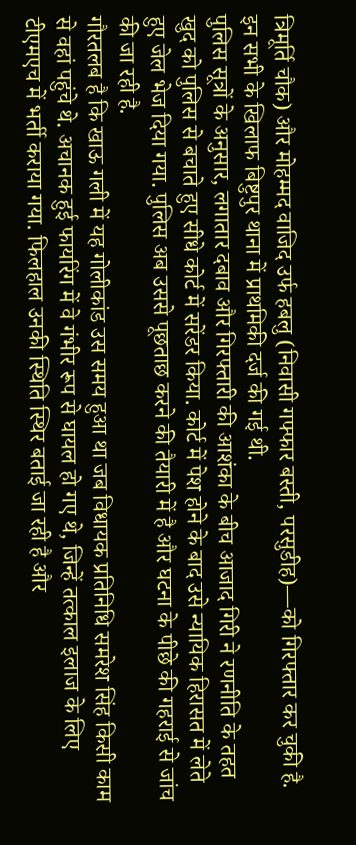त्रिमूर्ति चौक) और मोहम्मद वाजिद उर्फ हबलु (निवासी गफ्फार बस्ती, परसुडीह)—को गिरफ्तार कर चुकी है. इन सभी के खिलाफ बिष्टुपुर थाना में प्राथमिकी दर्ज की गई थी.
पुलिस सूत्रों के अनुसार, लगातार दबाव और गिरफ्तारी की आशंका के बीच आजाद गिरी ने रणनीति के तहत खुद को पुलिस से बचाते हुए सीधे कोर्ट में सरेंडर किया. कोर्ट में पेश होने के बाद उसे न्यायिक हिरासत में लेते हुए जेल भेज दिया गया. पुलिस अब उससे पूछताछ करने की तैयारी में है और घटना के पीछे की गहराई से जांच की जा रही है.
गौरतलब है कि खाऊ गली में यह गोलीकांड उस समय हुआ था जब विधायक प्रतिनिधि समरेश सिंह किसी काम से वहां पहुंचे थे. अचानक हुई फायरिंग में वे गंभीर रूप से घायल हो गए थे, जिन्हें तत्काल इलाज के लिए टीएमएच में भर्ती कराया गया. फिलहाल उनकी स्थिति स्थिर बताई जा रही है और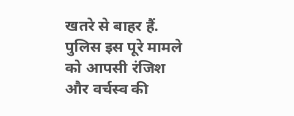खतरे से बाहर हैं.
पुलिस इस पूरे मामले को आपसी रंजिश और वर्चस्व की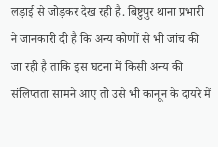लड़ाई से जोड़कर देख रही है. बिष्टुपुर थाना प्रभारी ने जानकारी दी है कि अन्य कोणों से भी जांच की जा रही है ताकि इस घटना में किसी अन्य की संलिप्तता सामने आए तो उसे भी कानून के दायरे में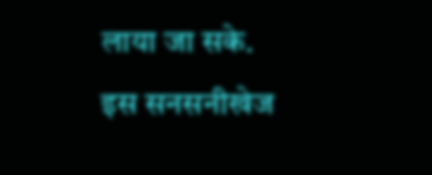लाया जा सके.
इस सनसनीखेज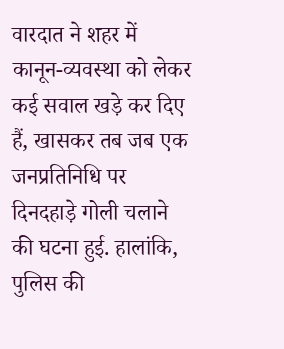वारदात ने शहर में कानून-व्यवस्था को लेकर कई सवाल खड़े कर दिए हैं, खासकर तब जब एक जनप्रतिनिधि पर दिनदहाड़े गोली चलाने की घटना हुई. हालांकि, पुलिस की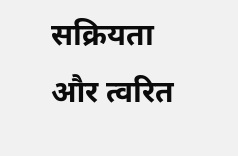सक्रियता और त्वरित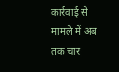कार्रवाई से मामले में अब तक चार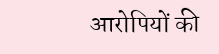आरोपियों की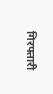गिरफ्तारी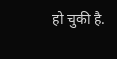हो चुकी है.